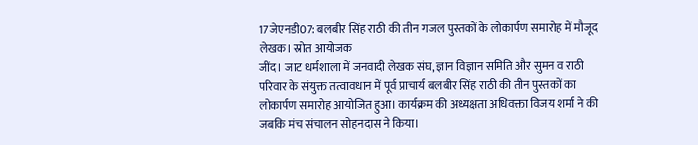17जेएनडी07: बलबीर सिंह राठी की तीन गजल पुस्तकों के लोकार्पण समारोह में मौजूद लेखक। स्रोत आयोजक
जींद। जाट धर्मशाला में जनवादी लेखक संघ, ज्ञान विज्ञान समिति और सुमन व राठी परिवार के संयुक्त तत्वावधान में पूर्व प्राचार्य बलबीर सिंह राठी की तीन पुस्तकों का लोकार्पण समारोह आयोजित हुआ। कार्यक्रम की अध्यक्षता अधिवक्ता विजय शर्मा ने की जबकि मंच संचालन सोहनदास ने किया।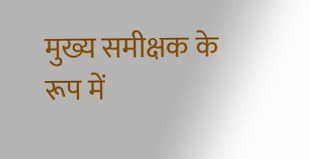मुख्य समीक्षक के रूप में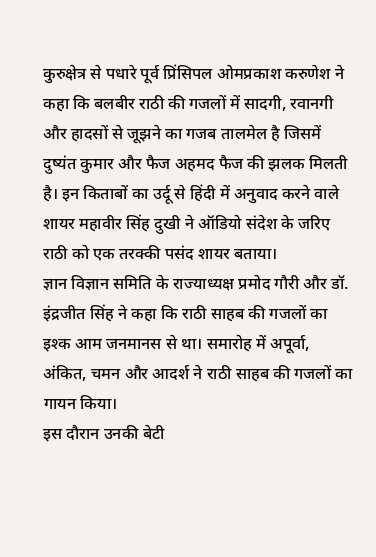कुरुक्षेत्र से पधारे पूर्व प्रिंसिपल ओमप्रकाश करुणेश ने कहा कि बलबीर राठी की गजलों में सादगी, रवानगी और हादसों से जूझने का गजब तालमेल है जिसमें दुष्यंत कुमार और फैज अहमद फैज की झलक मिलती है। इन किताबों का उर्दू से हिंदी में अनुवाद करने वाले शायर महावीर सिंह दुखी ने ऑडियो संदेश के जरिए राठी को एक तरक्की पसंद शायर बताया।
ज्ञान विज्ञान समिति के राज्याध्यक्ष प्रमोद गौरी और डॉ. इंद्रजीत सिंह ने कहा कि राठी साहब की गजलों का इश्क आम जनमानस से था। समारोह में अपूर्वा, अंकित, चमन और आदर्श ने राठी साहब की गजलों का गायन किया।
इस दौरान उनकी बेटी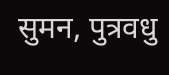सुमन, पुत्रवधु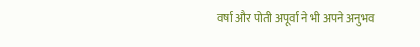वर्षा और पोती अपूर्वा ने भी अपने अनुभव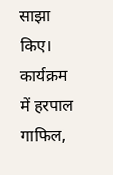साझा किए। कार्यक्रम में हरपाल गाफिल,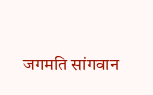जगमति सांगवान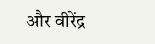और वीरेंद्र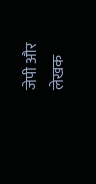जेपी और लेखक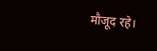मौजूद रहे।